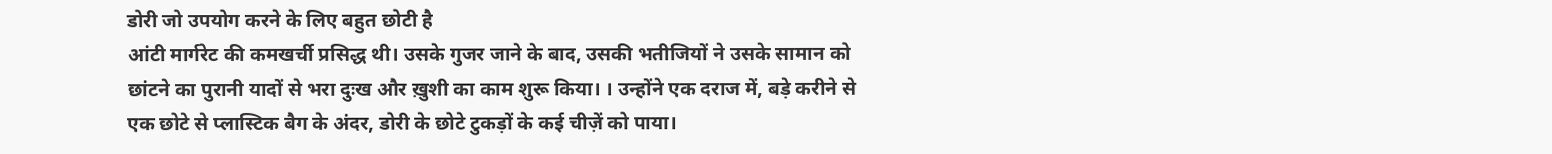डोरी जो उपयोग करने के लिए बहुत छोटी है
आंटी मार्गरेट की कमखर्ची प्रसिद्ध थी। उसके गुजर जाने के बाद, उसकी भतीजियों ने उसके सामान को छांटने का पुरानी यादों से भरा दुःख और ख़ुशी का काम शुरू किया। । उन्होंने एक दराज में, बड़े करीने से एक छोटे से प्लास्टिक बैग के अंदर, डोरी के छोटे टुकड़ों के कई चीज़ें को पाया।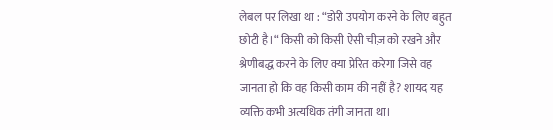लेबल पर लिखा था : “डोरी उपयोग करने के लिए बहुत छोटी है।“ किसी को किसी ऐसी चीज़ को रखने और श्रेणीबद्ध करने के लिए क्या प्रेरित करेगा जिसे वह जानता हो कि वह किसी काम की नहीं है? शायद यह व्यक्ति कभी अत्यधिक तंगी जानता था।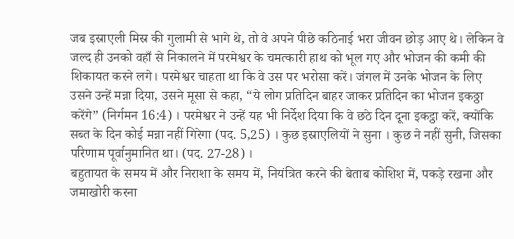जब इस्राएली मिस्र की गुलामी से भागे थे, तो वे अपने पीछे कठिनाई भरा जीवन छोड़ आए थे। लेकिन वे जल्द ही उनको वहाँ से निकालने में परमेश्वर के चमत्कारी हाथ को भूल गए और भोजन की कमी की शिकायत करने लगे। परमेश्वर चाहता था कि वे उस पर भरोसा करें। जंगल में उनके भोजन के लिए उसने उन्हें मन्ना दिया, उसने मूसा से कहा, “ये लोग प्रतिदिन बाहर जाकर प्रतिदिन का भोजन इकठ्ठा करेंगे” (निर्गमन 16:4) । परमेश्वर ने उन्हें यह भी निर्देश दिया कि वे छठे दिन दूना इकट्ठा करें, क्योंकि सब्त के दिन कोई मन्ना नहीं गिरेगा (पद. 5,25) । कुछ इस्राएलियों ने सुना । कुछ ने नहीं सुनी, जिसका परिणाम पूर्वानुमानित था। (पद. 27-28) ।
बहुतायत के समय में और निराशा के समय में, नियंत्रित करने की बेताब कोशिश में, पकड़े रखना और जमाखोरी करना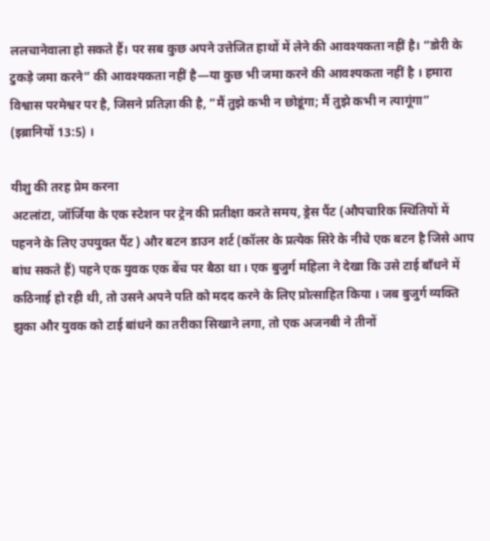ललचानेवाला हो सकते हैं। पर सब कुछ अपने उत्तेजित हाथों में लेने की आवश्यकता नहीं है। “डोरी के टुकड़े जमा करने” की आवश्यकता नहीं है—या कुछ भी जमा करने की आवश्यकता नहीं है । हमारा विश्वास परमेश्वर पर है, जिसने प्रतिज्ञा की है, “मैं तुझे कभी न छोडूंगा; मैं तुझे कभी न त्यागूंगा” (इब्रानियों 13:5) ।

यीशु की तरह प्रेम करना
अटलांटा, जॉर्जिया के एक स्टेशन पर ट्रेन की प्रतीक्षा करते समय, ड्रेस पैंट (औपचारिक स्थितियों में पहनने के लिए उपयुक्त पैंट ) और बटन डाउन शर्ट (कॉलर के प्रत्येक सिरे के नीचे एक बटन है जिसे आप बांध सकते हैं) पहने एक युवक एक बेंच पर बैठा था । एक बुजुर्ग महिला ने देखा कि उसे टाई बाँधने में कठिनाई हो रही थी, तो उसने अपने पति को मदद करने के लिए प्रोत्साहित किया । जब बुजुर्ग व्यक्ति झुका और युवक को टाई बांधने का तरीका सिखाने लगा, तो एक अजनबी ने तीनों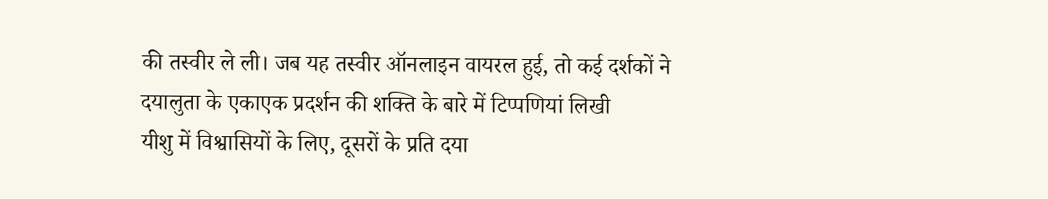की तस्वीर ले ली। जब यह तस्वीर ऑनलाइन वायरल हुई, तो कई दर्शकों ने दयालुता के एकाएक प्रदर्शन की शक्ति के बारे में टिप्पणियां लिखी
यीशु में विश्वासियों के लिए, दूसरों के प्रति दया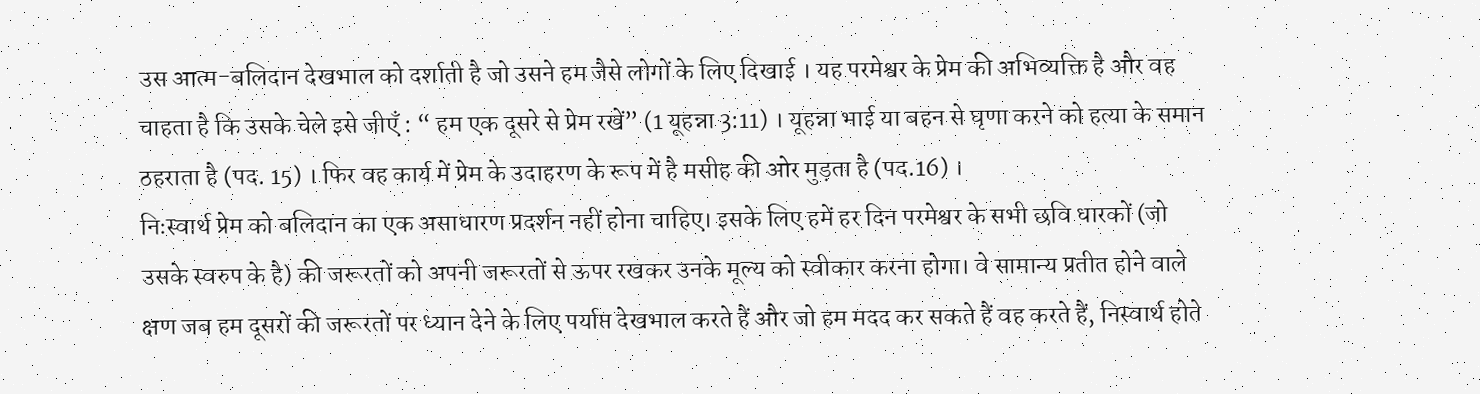उस आत्म-बलिदान देखभाल को दर्शाती है जो उसने हम जैसे लोगों के लिए दिखाई । यह परमेश्वर के प्रेम की अभिव्यक्ति है और वह चाहता है कि उसके चेले इसे जीएँ : “ हम एक दूसरे से प्रेम रखें” (1 यूहन्ना 3:11) । यूहन्ना भाई या बहन से घृणा करने को हत्या के समान ठहराता है (पद. 15) । फिर वह कार्य में प्रेम के उदाहरण के रूप में है मसीह की ओर मुड़ता है (पद.16) ।
निःस्वार्थ प्रेम को बलिदान का एक असाधारण प्रदर्शन नहीं होना चाहिए। इसके लिए हमें हर दिन परमेश्वर के सभी छवि धारकों (जो उसके स्वरुप के है) की जरूरतों को अपनी जरूरतों से ऊपर रखकर उनके मूल्य को स्वीकार करना होगा। वे सामान्य प्रतीत होने वाले क्षण जब हम दूसरों की जरूरतों पर ध्यान देने के लिए पर्याप्त देखभाल करते हैं और जो हम मदद कर सकते हैं वह करते हैं, निस्वार्थ होते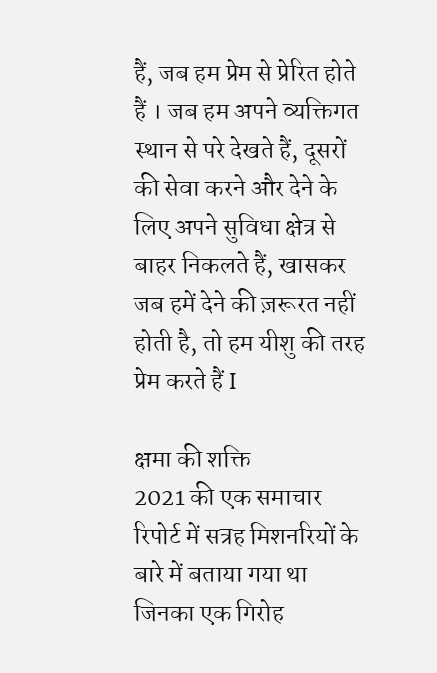हैं, जब हम प्रेम से प्रेरित होते हैं । जब हम अपने व्यक्तिगत स्थान से परे देखते हैं, दूसरों की सेवा करने और देने के लिए अपने सुविधा क्षेत्र से बाहर निकलते हैं, खासकर जब हमें देने की ज़रूरत नहीं होती है, तो हम यीशु की तरह प्रेम करते हैं I

क्षमा की शक्ति
2021 की एक समाचार रिपोर्ट में सत्रह मिशनरियों के बारे में बताया गया था जिनका एक गिरोह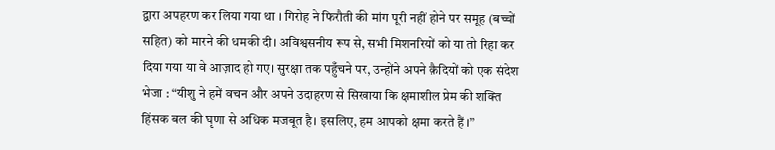द्वारा अपहरण कर लिया गया था । गिरोह ने फिरौती की मांग पूरी नहीं होने पर समूह (बच्चों सहित) को मारने की धमकी दी। अविश्वसनीय रूप से, सभी मिशनरियों को या तो रिहा कर दिया गया या वे आज़ाद हो गए। सुरक्षा तक पहुँचने पर, उन्होंने अपने क़ैदियों को एक संदेश भेजा : “यीशु ने हमें वचन और अपने उदाहरण से सिखाया कि क्षमाशील प्रेम की शक्ति हिंसक बल की घृणा से अधिक मजबूत है। इसलिए, हम आपको क्षमा करते हैं ।”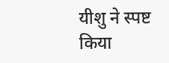यीशु ने स्पष्ट किया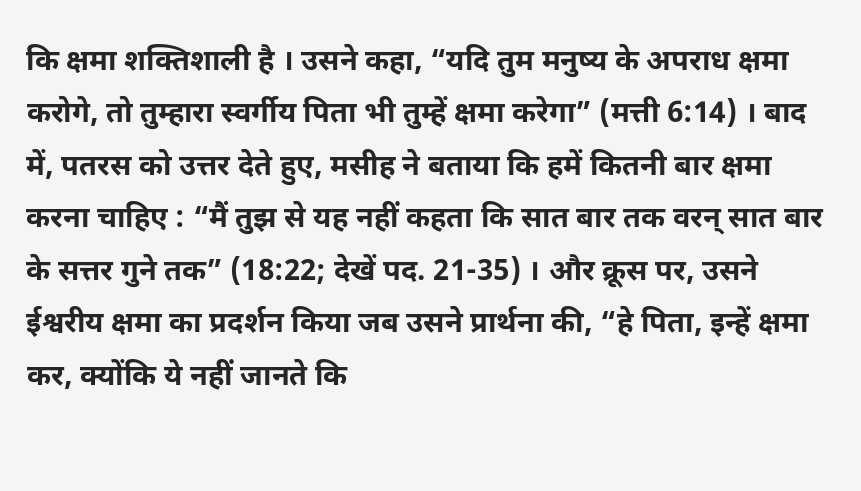कि क्षमा शक्तिशाली है । उसने कहा, “यदि तुम मनुष्य के अपराध क्षमा करोगे, तो तुम्हारा स्वर्गीय पिता भी तुम्हें क्षमा करेगा” (मत्ती 6:14) । बाद में, पतरस को उत्तर देते हुए, मसीह ने बताया कि हमें कितनी बार क्षमा करना चाहिए : “मैं तुझ से यह नहीं कहता कि सात बार तक वरन् सात बार के सत्तर गुने तक” (18:22; देखें पद. 21-35) । और क्रूस पर, उसने ईश्वरीय क्षमा का प्रदर्शन किया जब उसने प्रार्थना की, “हे पिता, इन्हें क्षमा कर, क्योंकि ये नहीं जानते कि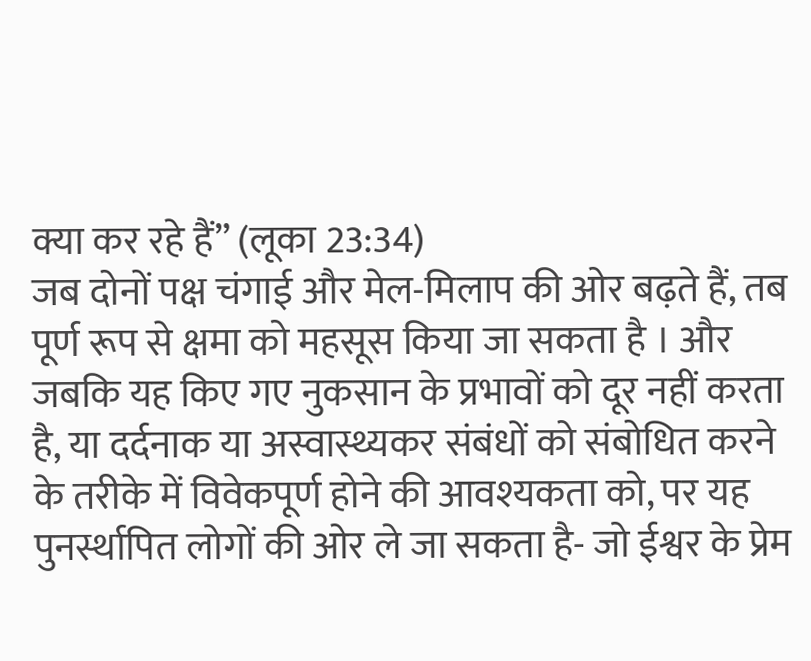क्या कर रहे हैं” (लूका 23:34)
जब दोनों पक्ष चंगाई और मेल-मिलाप की ओर बढ़ते हैं, तब पूर्ण रूप से क्षमा को महसूस किया जा सकता है । और जबकि यह किए गए नुकसान के प्रभावों को दूर नहीं करता है, या दर्दनाक या अस्वास्थ्यकर संबंधों को संबोधित करने के तरीके में विवेकपूर्ण होने की आवश्यकता को, पर यह पुनर्स्थापित लोगों की ओर ले जा सकता है- जो ईश्वर के प्रेम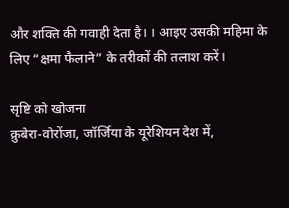और शक्ति की गवाही देता है। । आइए उसकी महिमा के लिए “क्षमा फैलाने” के तरीकों की तलाश करें।

सृष्टि को खोजना
क्रुबेरा-वोरोंजा, जॉर्जिया के यूरेशियन देश में,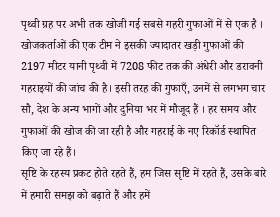पृथ्वी ग्रह पर अभी तक खोजी गई सबसे गहरी गुफाओं में से एक है । खोजकर्ताओं की एक टीम ने इसकी ज्यादातर खड़ी गुफाओं की 2197 मीटर यानी पृथ्वी में 7208 फीट तक की अंधेरी और डरावनी गहराइयों की जांच की है। इसी तरह की गुफाएँ, उनमें से लगभग चार सौ, देश के अन्य भागों और दुनिया भर में मौजूद हैं । हर समय और गुफाओं की खोज की जा रही है और गहराई के नए रिकॉर्ड स्थापित किए जा रहे हैं।
सृष्टि के रहस्य प्रकट होते रहते हैं, हम जिस सृष्टि में रहते हैं, उसके बारे में हमारी समझ को बढ़ाते हैं और हमें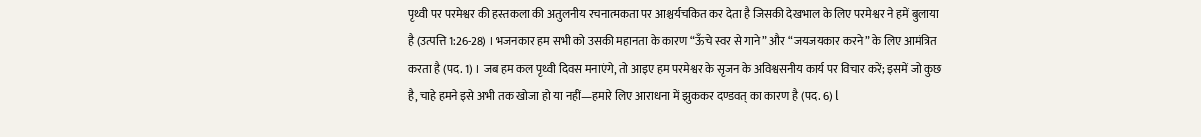पृथ्वी पर परमेश्वर की हस्तकला की अतुलनीय रचनात्मकता पर आश्चर्यचकित कर देता है जिसकी देखभाल के लिए परमेश्वर ने हमें बुलाया है (उत्पत्ति 1:26-28) । भजनकार हम सभी को उसकी महानता के कारण “ऊँचे स्वर से गाने” और “जयजयकार करने” के लिए आमंत्रित करता है (पद. 1) । जब हम कल पृथ्वी दिवस मनाएंगे, तो आइए हम परमेश्वर के सृजन के अविश्वसनीय कार्य पर विचार करें; इसमें जो कुछ है, चाहे हमने इसे अभी तक खोजा हो या नहीं—हमारे लिए आराधना में झुककर दण्डवत् का कारण है (पद. 6) l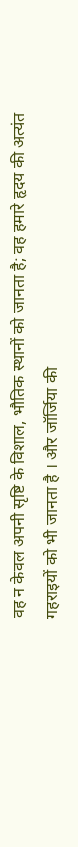वह न केवल अपनी सृष्टि के विशाल, भौतिक स्थानों को जानता है; वह हमारे हृदय की अत्यंत गहराइयों को भी जानता है । और जॉर्जिया की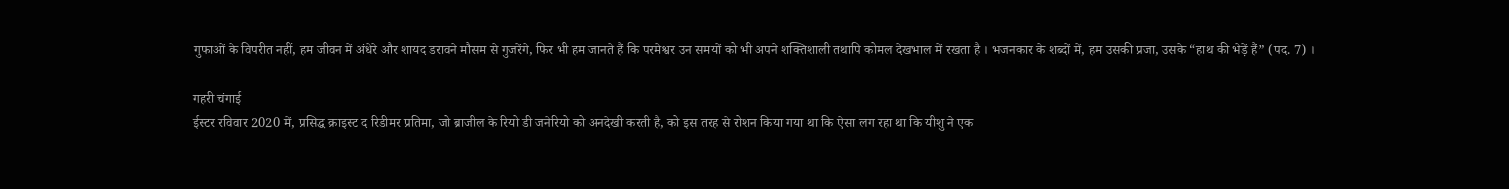गुफाओं के विपरीत नहीं, हम जीवन में अंधेरे और शायद डरावने मौसम से गुजरेंगे, फिर भी हम जानते हैं कि परमेश्वर उन समयों को भी अपने शक्तिशाली तथापि कोमल देखभाल में रखता है । भजनकार के शब्दों में, हम उसकी प्रजा, उसके “हाथ की भेड़ें हैं” (पद. 7) ।

गहरी चंगाई
ईस्टर रविवार 2020 में, प्रसिद्ध क्राइस्ट द रिडीमर प्रतिमा, जो ब्राजील के रियो डी जनेरियो को अनदेखी करती है, को इस तरह से रोशन किया गया था कि ऐसा लग रहा था कि यीशु ने एक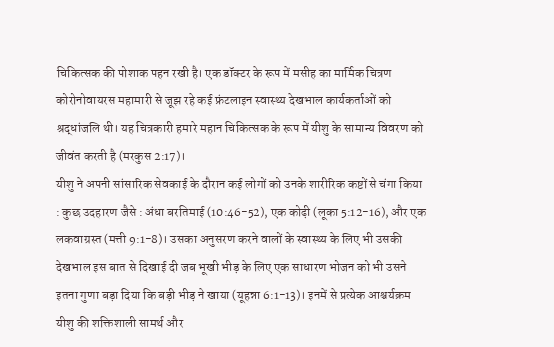चिकित्सक की पोशाक पहन रखी है। एक डॉक्टर के रूप में मसीह का मार्मिक चित्रण कोरोनोवायरस महामारी से जूझ रहे कई फ्रंटलाइन स्वास्थ्य देखभाल कार्यकर्ताओं को श्रद्धांजलि थी। यह चित्रकारी हमारे महान चिकित्सक के रूप में यीशु के सामान्य विवरण को जीवंत करती है (मरकुस 2:17)।
यीशु ने अपनी सांसारिक सेवकाई के दौरान कई लोगों को उनके शारीरिक कष्टों से चंगा किया : कुछ उदहारण जैसे : अंधा बरतिमाई (10:46-52), एक कोढ़ी (लूका 5:12-16), और एक लकवाग्रस्त (मत्ती 9:1-8)। उसका अनुसरण करने वालों के स्वास्थ्य के लिए भी उसकी देखभाल इस बात से दिखाई दी जब भूखी भीड़ के लिए एक साधारण भोजन को भी उसने इतना गुणा बड़ा दिया कि बड़ी भीड़ ने खाया (यूहन्ना 6:1-13)। इनमें से प्रत्येक आश्चर्यक्रम यीशु की शक्तिशाली सामर्थ और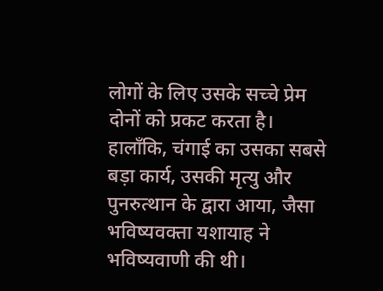लोगों के लिए उसके सच्चे प्रेम दोनों को प्रकट करता है।
हालाँकि, चंगाई का उसका सबसे बड़ा कार्य, उसकी मृत्यु और पुनरुत्थान के द्वारा आया, जैसा भविष्यवक्ता यशायाह ने भविष्यवाणी की थी।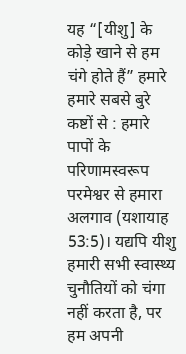यह “[यीशु] के कोड़े खाने से हम चंगे होते हैं” हमारे हमारे सबसे बुरे कष्टों से : हमारे पापों के परिणामस्वरूप परमेश्वर से हमारा अलगाव (यशायाह 53:5)। यद्यपि यीशु हमारी सभी स्वास्थ्य चुनौतियों को चंगा नहीं करता है, पर हम अपनी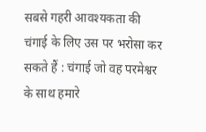सबसे गहरी आवश्यकता की चंगाई के लिए उस पर भरोसा कर सकते हैं : चंगाई जो वह परमेश्वर के साथ हमारे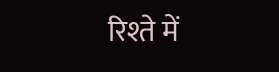रिश्ते में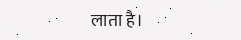लाता है।